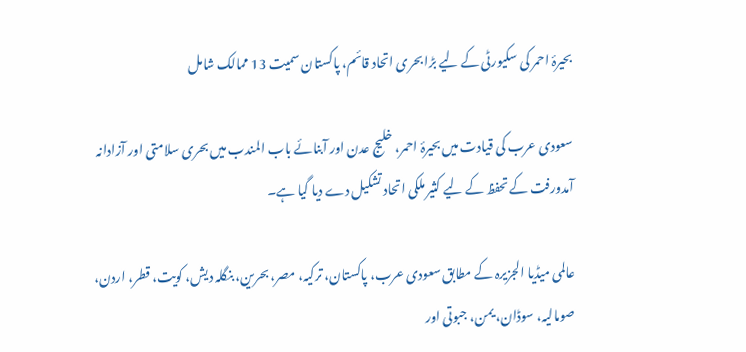بحیرۂ احمر کی سکیورٹی کے لیے بڑا بحری اتحاد قائم، پاکستان سمیت 13 ممالک شامل

سعودی عرب کی قیادت میں بحیرۂ احمر، خلیج عدن اور آبنائے باب المندب میں بحری سلامتی اور آزادانہ آمدورفت کے تحفظ کے لیے کثیر ملکی اتحاد تشکیل دے دیا گیا ہے۔

عالمی میڈیا الجزیرہ کے مطابق سعودی عرب، پاکستان، ترکیہ، مصر، بحرین، بنگلہ دیش، کویت، قطر، اردن، صومالیہ، سوڈان، یمن، جبوتی اور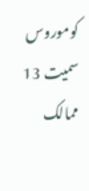کوموروس سمیت 13 ممالک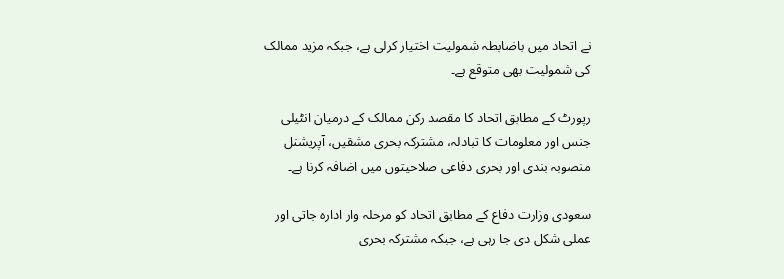نے اتحاد میں باضابطہ شمولیت اختیار کرلی ہے، جبکہ مزید ممالک کی شمولیت بھی متوقع ہے۔

رپورٹ کے مطابق اتحاد کا مقصد رکن ممالک کے درمیان انٹیلی جنس اور معلومات کا تبادلہ، مشترکہ بحری مشقیں، آپریشنل منصوبہ بندی اور بحری دفاعی صلاحیتوں میں اضافہ کرنا ہے۔

سعودی وزارت دفاع کے مطابق اتحاد کو مرحلہ وار ادارہ جاتی اور عملی شکل دی جا رہی ہے، جبکہ مشترکہ بحری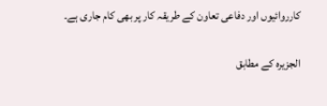کارروائیوں اور دفاعی تعاون کے طریقہ کار پر بھی کام جاری ہے۔

الجزیرہ کے مطابق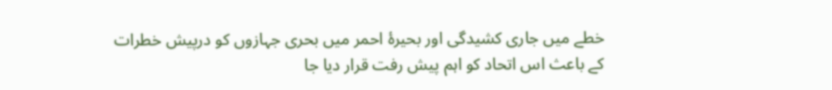خطے میں جاری کشیدگی اور بحیرۂ احمر میں بحری جہازوں کو درپیش خطرات کے باعث اس اتحاد کو اہم پیش رفت قرار دیا جا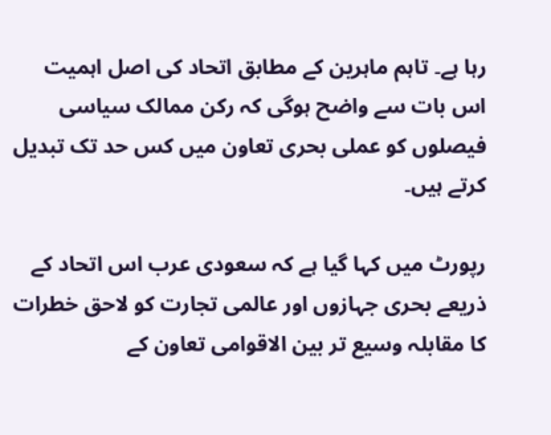رہا ہے۔ تاہم ماہرین کے مطابق اتحاد کی اصل اہمیت اس بات سے واضح ہوگی کہ رکن ممالک سیاسی فیصلوں کو عملی بحری تعاون میں کس حد تک تبدیل کرتے ہیں۔

رپورٹ میں کہا گیا ہے کہ سعودی عرب اس اتحاد کے ذریعے بحری جہازوں اور عالمی تجارت کو لاحق خطرات کا مقابلہ وسیع تر بین الاقوامی تعاون کے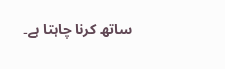ساتھ کرنا چاہتا ہے۔